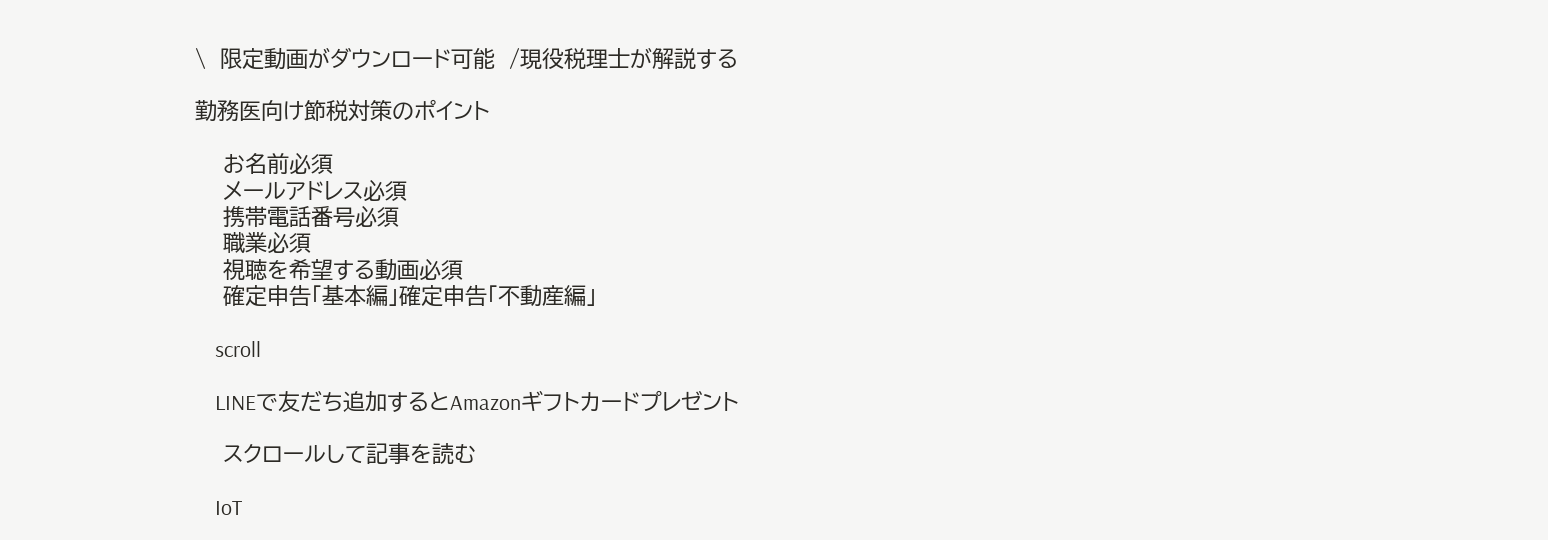\  限定動画がダウンロード可能  /現役税理士が解説する

勤務医向け節税対策のポイント

    お名前必須
    メールアドレス必須
    携帯電話番号必須
    職業必須
    視聴を希望する動画必須
    確定申告「基本編」確定申告「不動産編」

    scroll

    LINEで友だち追加するとAmazonギフトカードプレゼント

    スクロールして記事を読む

    IoT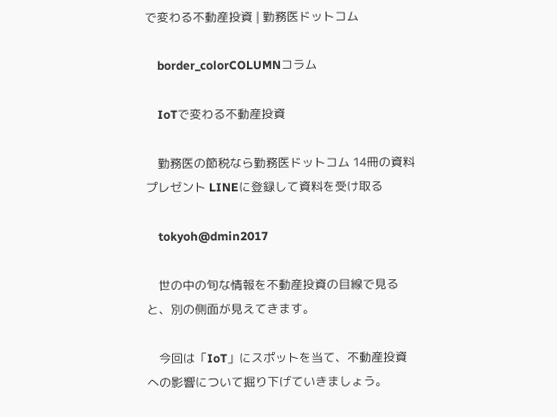で変わる不動産投資 | 勤務医ドットコム

    border_colorCOLUMNコラム

    IoTで変わる不動産投資

    勤務医の節税なら勤務医ドットコム 14冊の資料プレゼント LINEに登録して資料を受け取る

    tokyoh@dmin2017

    世の中の旬な情報を不動産投資の目線で見ると、別の側面が見えてきます。

    今回は「IoT」にスポットを当て、不動産投資への影響について掘り下げていきましょう。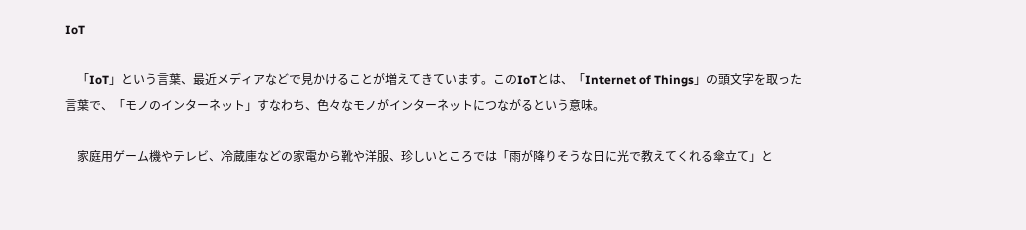IoT

    「IoT」という言葉、最近メディアなどで見かけることが増えてきています。このIoTとは、「Internet of Things」の頭文字を取った言葉で、「モノのインターネット」すなわち、色々なモノがインターネットにつながるという意味。

    家庭用ゲーム機やテレビ、冷蔵庫などの家電から靴や洋服、珍しいところでは「雨が降りそうな日に光で教えてくれる傘立て」と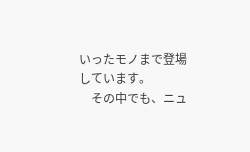いったモノまで登場しています。
    その中でも、ニュ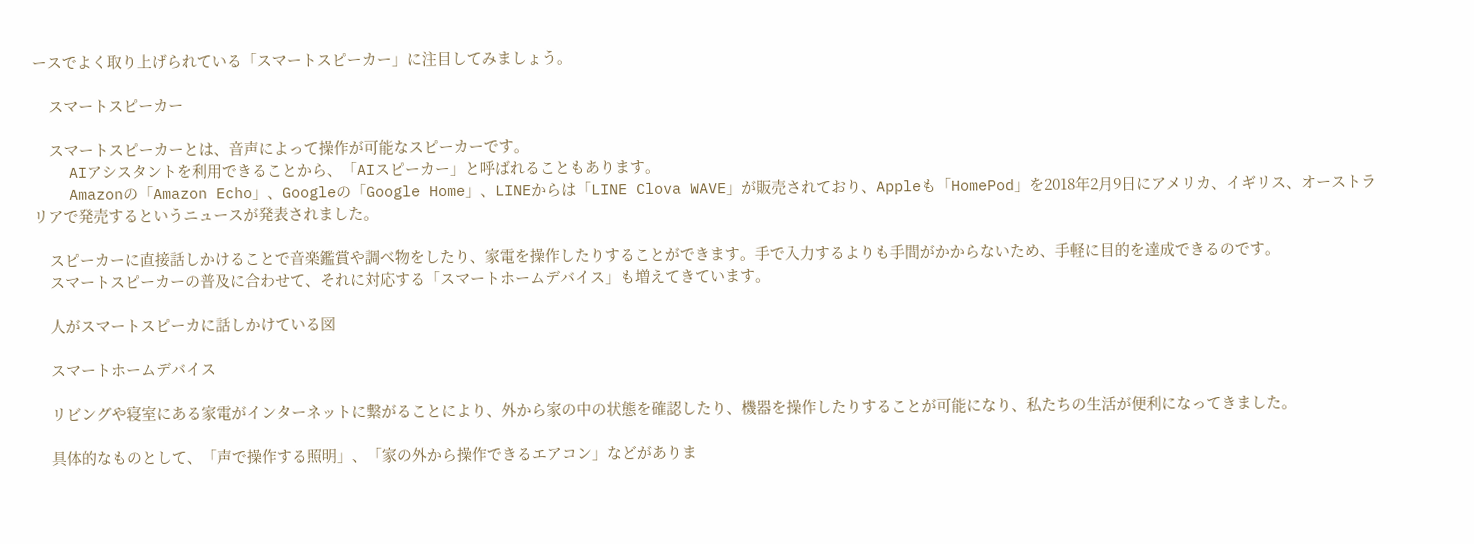ースでよく取り上げられている「スマートスピーカー」に注目してみましょう。

    スマートスピーカー

    スマートスピーカーとは、音声によって操作が可能なスピーカーです。
    AIアシスタントを利用できることから、「AIスピーカー」と呼ばれることもあります。
    Amazonの「Amazon Echo」、Googleの「Google Home」、LINEからは「LINE Clova WAVE」が販売されており、Appleも「HomePod」を2018年2月9日にアメリカ、イギリス、オーストラリアで発売するというニュースが発表されました。

    スピーカーに直接話しかけることで音楽鑑賞や調べ物をしたり、家電を操作したりすることができます。手で入力するよりも手間がかからないため、手軽に目的を達成できるのです。
    スマートスピーカーの普及に合わせて、それに対応する「スマートホームデバイス」も増えてきています。

    人がスマートスピーカに話しかけている図

    スマートホームデバイス

    リビングや寝室にある家電がインターネットに繋がることにより、外から家の中の状態を確認したり、機器を操作したりすることが可能になり、私たちの生活が便利になってきました。

    具体的なものとして、「声で操作する照明」、「家の外から操作できるエアコン」などがありま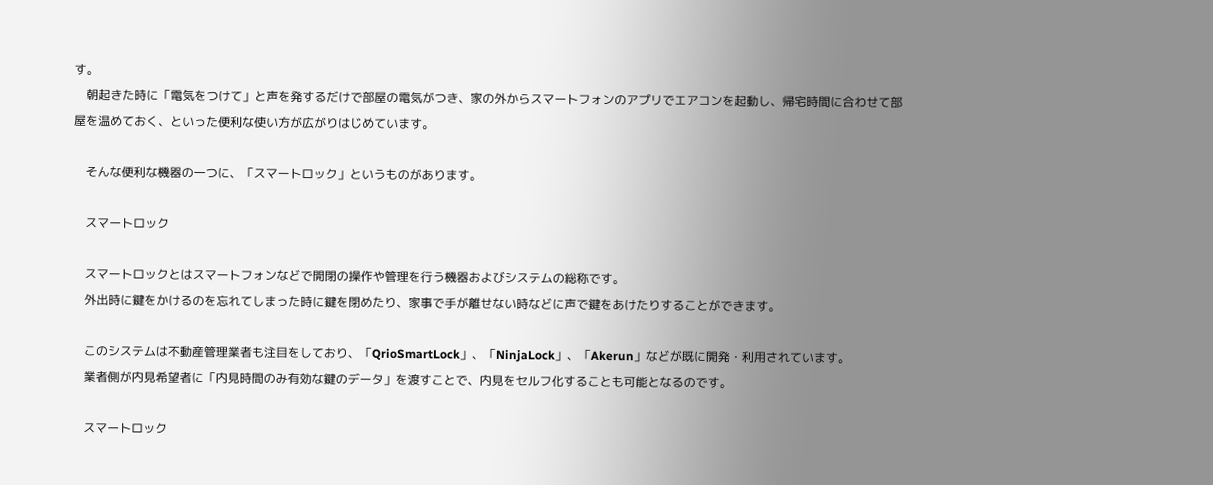す。
    朝起きた時に「電気をつけて」と声を発するだけで部屋の電気がつき、家の外からスマートフォンのアプリでエアコンを起動し、帰宅時間に合わせて部屋を温めておく、といった便利な使い方が広がりはじめています。

    そんな便利な機器の一つに、「スマートロック」というものがあります。

    スマートロック

    スマートロックとはスマートフォンなどで開閉の操作や管理を行う機器およびシステムの総称です。
    外出時に鍵をかけるのを忘れてしまった時に鍵を閉めたり、家事で手が離せない時などに声で鍵をあけたりすることができます。

    このシステムは不動産管理業者も注目をしており、「QrioSmartLock」、「NinjaLock」、「Akerun」などが既に開発・利用されています。
    業者側が内見希望者に「内見時間のみ有効な鍵のデータ」を渡すことで、内見をセルフ化することも可能となるのです。

    スマートロック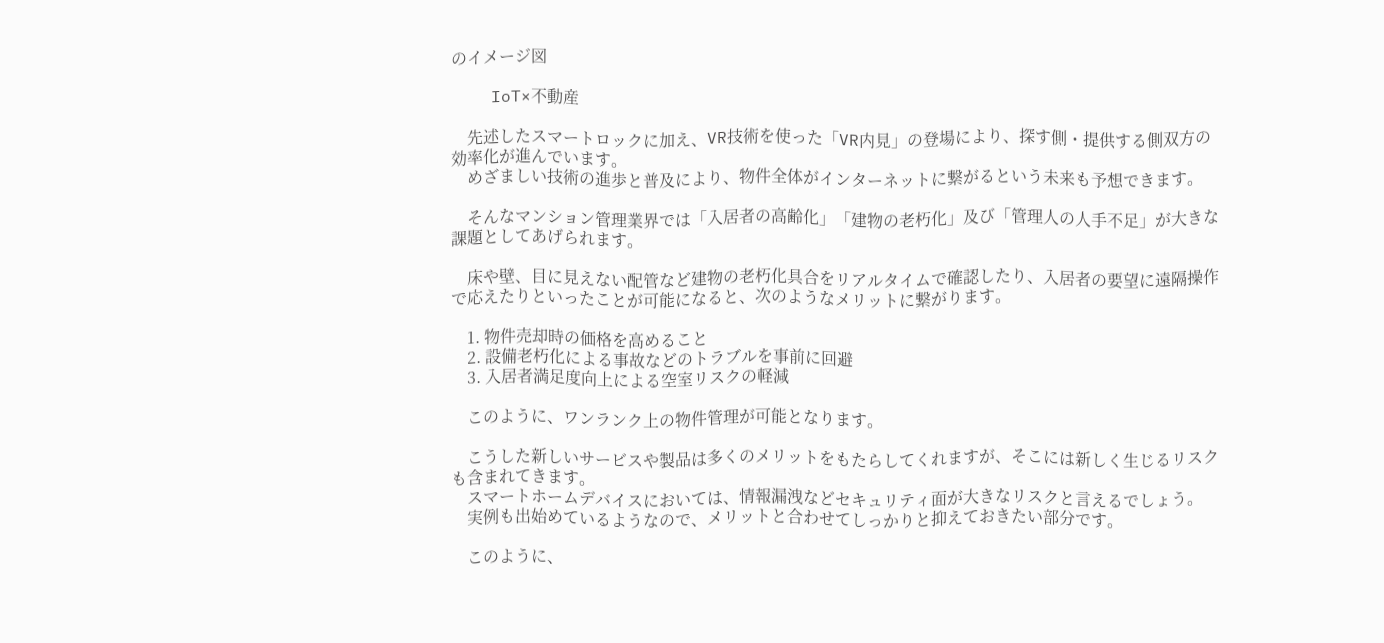のイメージ図

    IoT×不動産

    先述したスマートロックに加え、VR技術を使った「VR内見」の登場により、探す側・提供する側双方の効率化が進んでいます。
    めざましい技術の進歩と普及により、物件全体がインターネットに繋がるという未来も予想できます。

    そんなマンション管理業界では「入居者の高齢化」「建物の老朽化」及び「管理人の人手不足」が大きな課題としてあげられます。

    床や壁、目に見えない配管など建物の老朽化具合をリアルタイムで確認したり、入居者の要望に遠隔操作で応えたりといったことが可能になると、次のようなメリットに繋がります。

    1. 物件売却時の価格を高めること
    2. 設備老朽化による事故などのトラブルを事前に回避
    3. 入居者満足度向上による空室リスクの軽減

    このように、ワンランク上の物件管理が可能となります。

    こうした新しいサービスや製品は多くのメリットをもたらしてくれますが、そこには新しく生じるリスクも含まれてきます。
    スマートホームデバイスにおいては、情報漏洩などセキュリティ面が大きなリスクと言えるでしょう。
    実例も出始めているようなので、メリットと合わせてしっかりと抑えておきたい部分です。

    このように、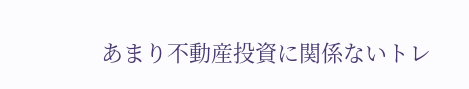あまり不動産投資に関係ないトレ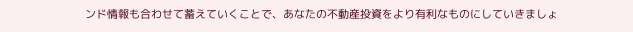ンド情報も合わせて蓄えていくことで、あなたの不動産投資をより有利なものにしていきましょ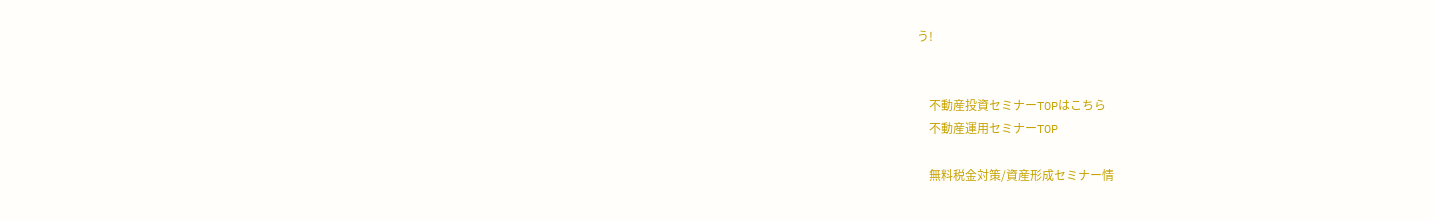う!


    不動産投資セミナーTOPはこちら
    不動産運用セミナーTOP

    無料税金対策/資産形成セミナー情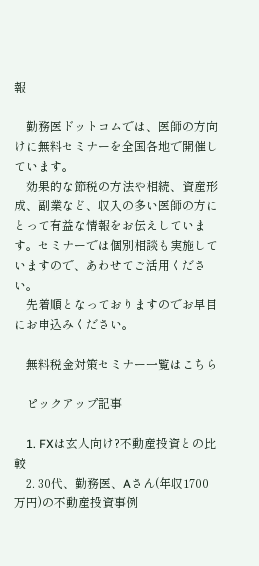報

    勤務医ドットコムでは、医師の方向けに無料セミナーを全国各地で開催しています。
    効果的な節税の方法や相続、資産形成、副業など、収入の多い医師の方にとって有益な情報をお伝えしています。セミナーでは個別相談も実施していますので、あわせてご活用ください。
    先着順となっておりますのでお早目にお申込みください。

    無料税金対策セミナー一覧はこちら

    ピックアップ記事

    1. FXは玄人向け?不動産投資との比較
    2. 30代、勤務医、Aさん(年収1700万円)の不動産投資事例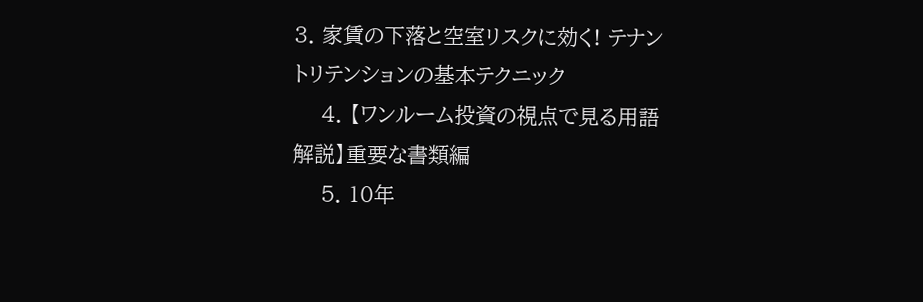3. 家賃の下落と空室リスクに効く! テナントリテンションの基本テクニック
    4. 【ワンルーム投資の視点で見る用語解説】重要な書類編
    5. 10年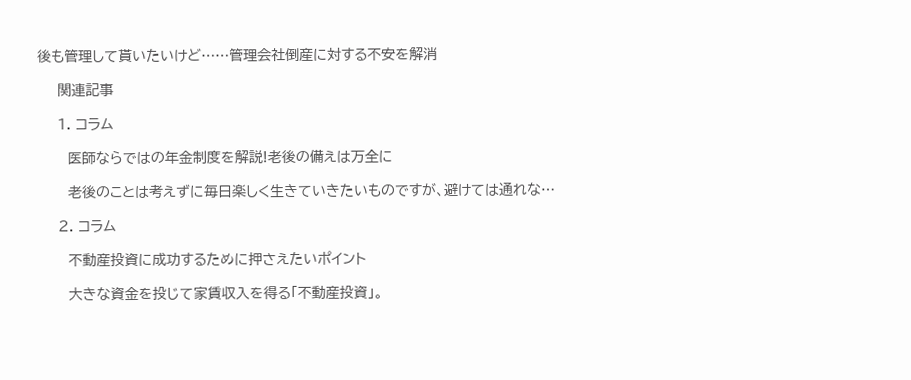後も管理して貰いたいけど……管理会社倒産に対する不安を解消

    関連記事

    1. コラム

      医師ならではの年金制度を解説!老後の備えは万全に

      老後のことは考えずに毎日楽しく生きていきたいものですが、避けては通れな…

    2. コラム

      不動産投資に成功するために押さえたいポイント

      大きな資金を投じて家賃収入を得る「不動産投資」。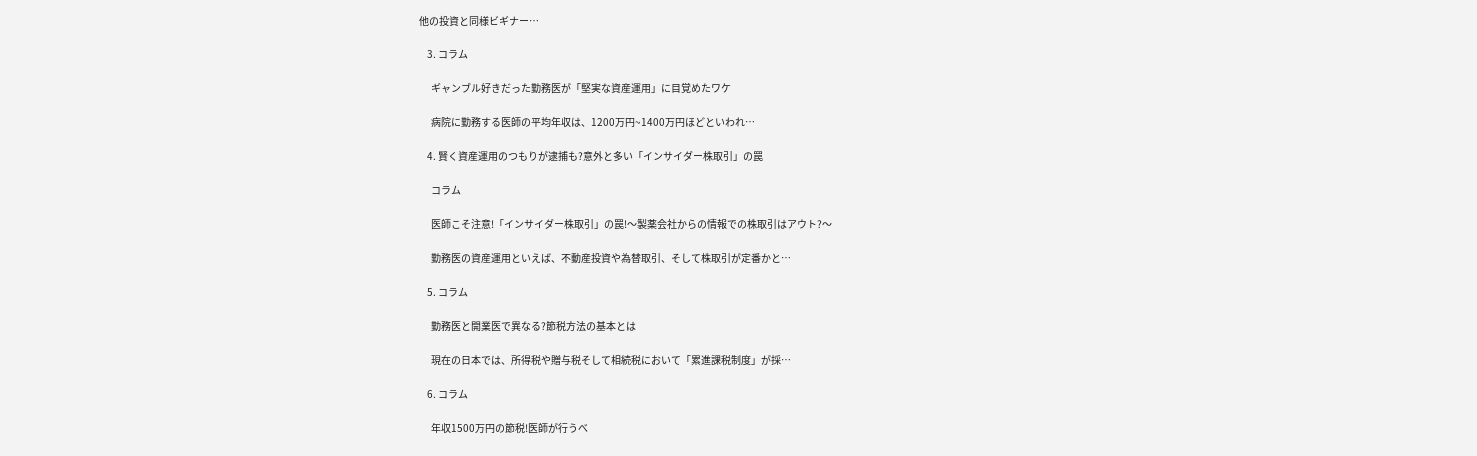他の投資と同様ビギナー…

    3. コラム

      ギャンブル好きだった勤務医が「堅実な資産運用」に目覚めたワケ

      病院に勤務する医師の平均年収は、1200万円~1400万円ほどといわれ…

    4. 賢く資産運用のつもりが逮捕も?意外と多い「インサイダー株取引」の罠

      コラム

      医師こそ注意!「インサイダー株取引」の罠!〜製薬会社からの情報での株取引はアウト?〜

      勤務医の資産運用といえば、不動産投資や為替取引、そして株取引が定番かと…

    5. コラム

      勤務医と開業医で異なる?節税方法の基本とは

      現在の日本では、所得税や贈与税そして相続税において「累進課税制度」が採…

    6. コラム

      年収1500万円の節税!医師が行うべ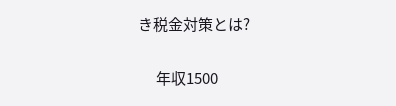き税金対策とは?

      年収1500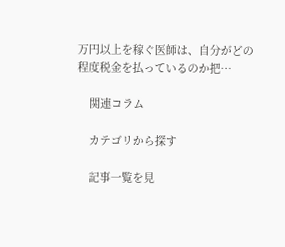万円以上を稼ぐ医師は、自分がどの程度税金を払っているのか把…

    関連コラム

    カテゴリから探す

    記事一覧を見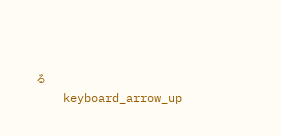る
    keyboard_arrow_up